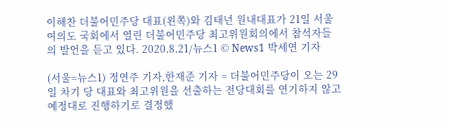이해찬 더불어민주당 대표(왼쪽)와 김태년 원내대표가 21일 서울 여의도 국회에서 열린 더불어민주당 최고위원회의에서 참석자들의 발언을 듣고 있다. 2020.8.21/뉴스1 © News1 박세연 기자

(서울=뉴스1) 정연주 기자,한재준 기자 = 더불어민주당이 오는 29일 차기 당 대표와 최고위원을 선출하는 전당대회를 연기하지 않고 예정대로 진행하기로 결정했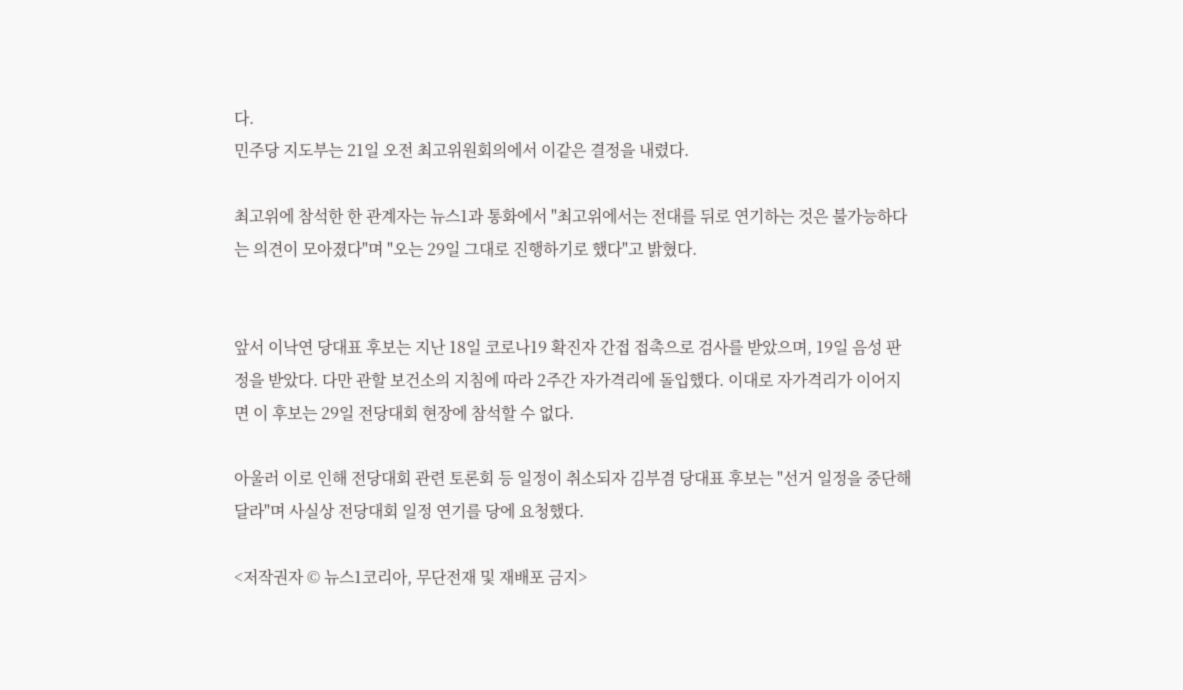다.
민주당 지도부는 21일 오전 최고위원회의에서 이같은 결정을 내렸다.

최고위에 참석한 한 관계자는 뉴스1과 통화에서 "최고위에서는 전대를 뒤로 연기하는 것은 불가능하다는 의견이 모아졌다"며 "오는 29일 그대로 진행하기로 했다"고 밝혔다.


앞서 이낙연 당대표 후보는 지난 18일 코로나19 확진자 간접 접촉으로 검사를 받았으며, 19일 음성 판정을 받았다. 다만 관할 보건소의 지침에 따라 2주간 자가격리에 돌입했다. 이대로 자가격리가 이어지면 이 후보는 29일 전당대회 현장에 참석할 수 없다.

아울러 이로 인해 전당대회 관련 토론회 등 일정이 취소되자 김부겸 당대표 후보는 "선거 일정을 중단해달라"며 사실상 전당대회 일정 연기를 당에 요청했다.

<저작권자 © 뉴스1코리아, 무단전재 및 재배포 금지>